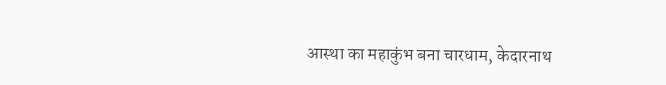आस्था का महाकुंभ बना चारधाम, केदारनाथ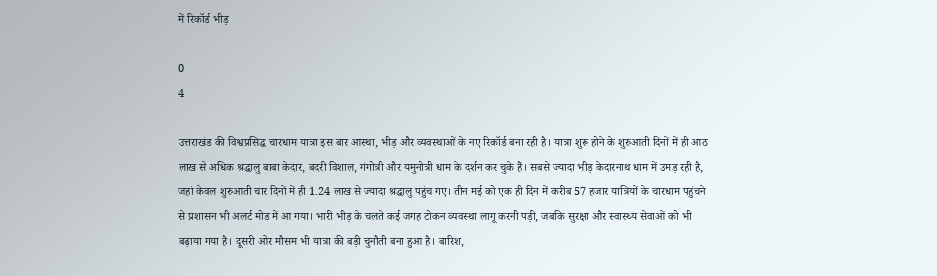में रिकॉर्ड भीड़

0
4

उत्तराखंड की विश्वप्रसिद्ध चारधाम यात्रा इस बार आस्था, भीड़ और व्यवस्थाओं के नए रिकॉर्ड बना रही है। यात्रा शुरू होने के शुरुआती दिनों में ही आठ लाख से अधिक श्रद्धालु बाबा केदार, बदरी विशाल, गंगोत्री और यमुनोत्री धाम के दर्शन कर चुके हैं। सबसे ज्यादा भीड़ केदारनाथ धाम में उमड़ रही है, जहां केवल शुरुआती चार दिनों में ही 1.24 लाख से ज्यादा श्रद्धालु पहुंच गए। तीन मई को एक ही दिन में करीब 57 हजार यात्रियों के चारधाम पहुंचने से प्रशासन भी अलर्ट मोड में आ गया। भारी भीड़ के चलते कई जगह टोकन व्यवस्था लागू करनी पड़ी, जबकि सुरक्षा और स्वास्थ्य सेवाओं को भी बढ़ाया गया है। दूसरी ओर मौसम भी यात्रा की बड़ी चुनौती बना हुआ है। बारिश,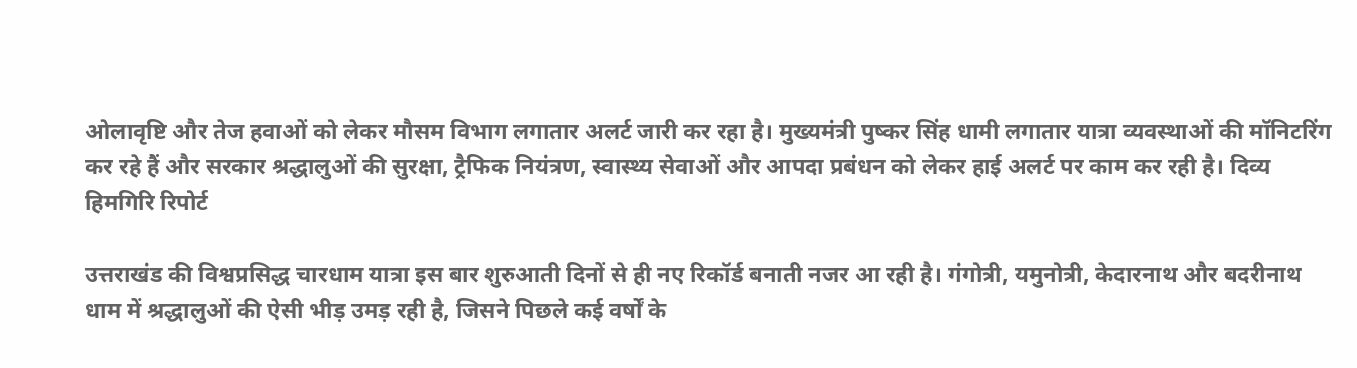ओलावृष्टि और तेज हवाओं को लेकर मौसम विभाग लगातार अलर्ट जारी कर रहा है। मुख्यमंत्री पुष्कर सिंह धामी लगातार यात्रा व्यवस्थाओं की मॉनिटरिंग कर रहे हैं और सरकार श्रद्धालुओं की सुरक्षा, ट्रैफिक नियंत्रण, स्वास्थ्य सेवाओं और आपदा प्रबंधन को लेकर हाई अलर्ट पर काम कर रही है। दिव्य हिमगिरि रिपोर्ट

उत्तराखंड की विश्वप्रसिद्ध चारधाम यात्रा इस बार शुरुआती दिनों से ही नए रिकॉर्ड बनाती नजर आ रही है। गंगोत्री, यमुनोत्री, केदारनाथ और बदरीनाथ धाम में श्रद्धालुओं की ऐसी भीड़ उमड़ रही है, जिसने पिछले कई वर्षों के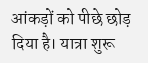आंकड़ों को पीछे छोड़ दिया है। यात्रा शुरू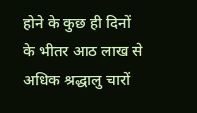होने के कुछ ही दिनों के भीतर आठ लाख से अधिक श्रद्धालु चारों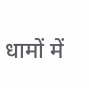धामों में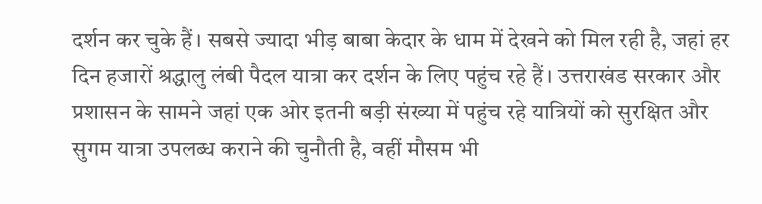दर्शन कर चुके हैं। सबसे ज्यादा भीड़ बाबा केदार के धाम में देखने को मिल रही है, जहां हर दिन हजारों श्रद्धालु लंबी पैदल यात्रा कर दर्शन के लिए पहुंच रहे हैं। उत्तराखंड सरकार और प्रशासन के सामने जहां एक ओर इतनी बड़ी संख्या में पहुंच रहे यात्रियों को सुरक्षित और सुगम यात्रा उपलब्ध कराने की चुनौती है, वहीं मौसम भी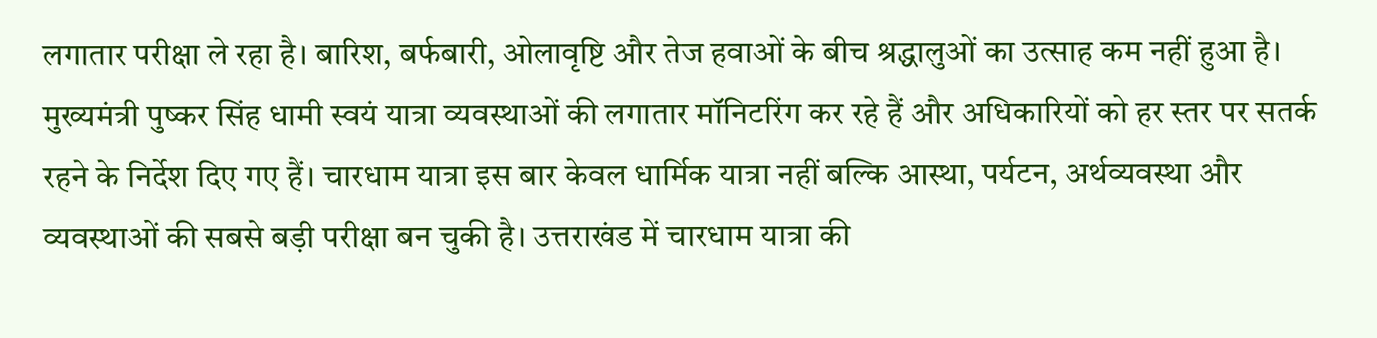लगातार परीक्षा ले रहा है। बारिश, बर्फबारी, ओलावृष्टि और तेज हवाओं के बीच श्रद्धालुओं का उत्साह कम नहीं हुआ है। मुख्यमंत्री पुष्कर सिंह धामी स्वयं यात्रा व्यवस्थाओं की लगातार मॉनिटरिंग कर रहे हैं और अधिकारियों को हर स्तर पर सतर्क रहने के निर्देश दिए गए हैं। चारधाम यात्रा इस बार केवल धार्मिक यात्रा नहीं बल्कि आस्था, पर्यटन, अर्थव्यवस्था और व्यवस्थाओं की सबसे बड़ी परीक्षा बन चुकी है। उत्तराखंड में चारधाम यात्रा की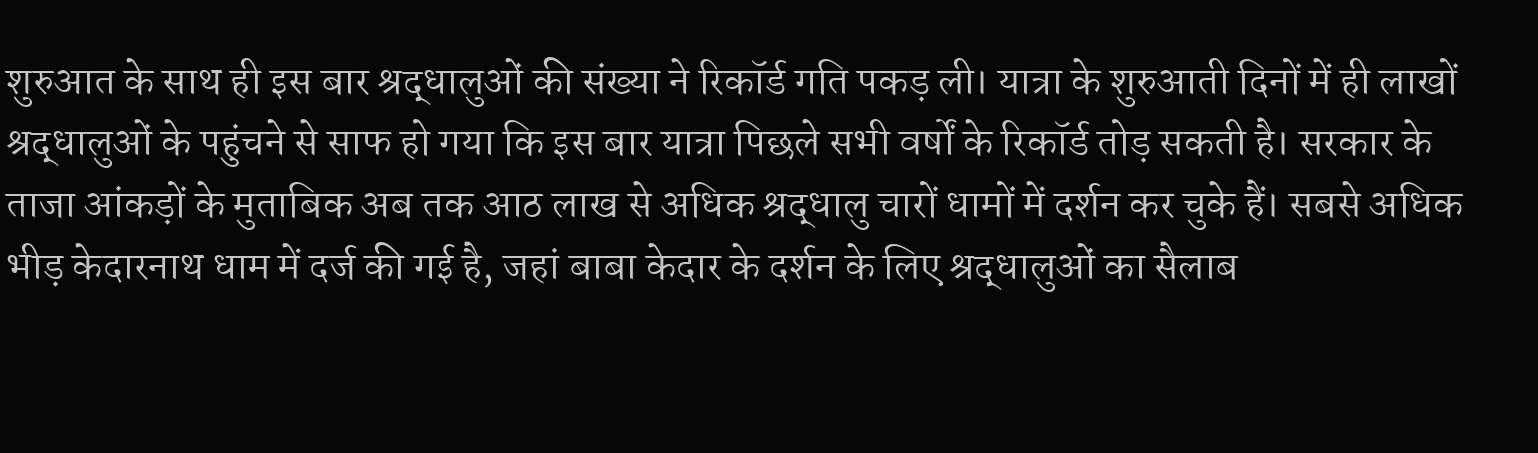शुरुआत के साथ ही इस बार श्रद्धालुओं की संख्या ने रिकॉर्ड गति पकड़ ली। यात्रा के शुरुआती दिनों में ही लाखों श्रद्धालुओं के पहुंचने से साफ हो गया कि इस बार यात्रा पिछले सभी वर्षों के रिकॉर्ड तोड़ सकती है। सरकार के ताजा आंकड़ों के मुताबिक अब तक आठ लाख से अधिक श्रद्धालु चारों धामों में दर्शन कर चुके हैं। सबसे अधिक भीड़ केदारनाथ धाम में दर्ज की गई है, जहां बाबा केदार के दर्शन के लिए श्रद्धालुओं का सैलाब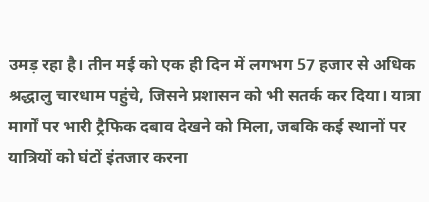उमड़ रहा है। तीन मई को एक ही दिन में लगभग 57 हजार से अधिक श्रद्धालु चारधाम पहुंचे, जिसने प्रशासन को भी सतर्क कर दिया। यात्रा मार्गों पर भारी ट्रैफिक दबाव देखने को मिला, जबकि कई स्थानों पर यात्रियों को घंटों इंतजार करना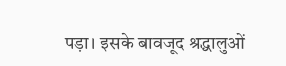पड़ा। इसके बावजूद श्रद्धालुओं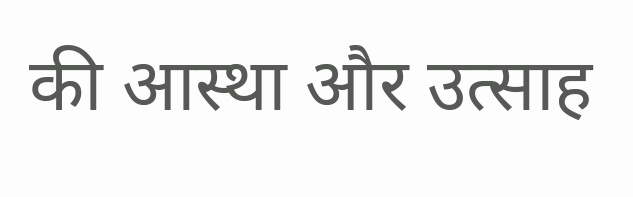की आस्था और उत्साह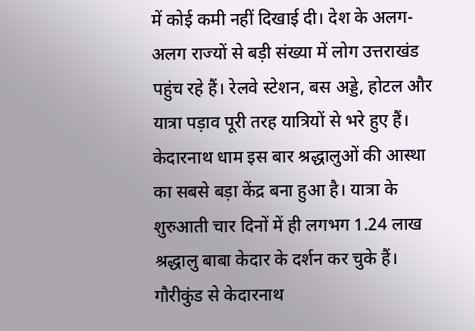में कोई कमी नहीं दिखाई दी। देश के अलग-अलग राज्यों से बड़ी संख्या में लोग उत्तराखंड पहुंच रहे हैं। रेलवे स्टेशन, बस अड्डे, होटल और यात्रा पड़ाव पूरी तरह यात्रियों से भरे हुए हैं। केदारनाथ धाम इस बार श्रद्धालुओं की आस्था का सबसे बड़ा केंद्र बना हुआ है। यात्रा के शुरुआती चार दिनों में ही लगभग 1.24 लाख श्रद्धालु बाबा केदार के दर्शन कर चुके हैं। गौरीकुंड से केदारनाथ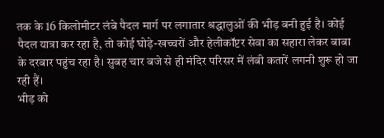तक के 16 किलोमीटर लंबे पैदल मार्ग पर लगातार श्रद्धालुओं की भीड़ बनी हुई है। कोई पैदल यात्रा कर रहा है, तो कोई घोड़े-खच्चरों और हेलीकॉप्टर सेवा का सहारा लेकर बाबा के दरबार पहुंच रहा है। सुबह चार बजे से ही मंदिर परिसर में लंबी कतारें लगनी शुरू हो जा रही हैं।
भीड़ को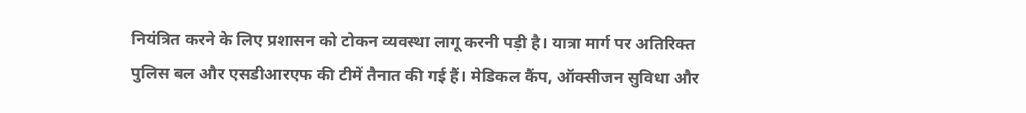नियंत्रित करने के लिए प्रशासन को टोकन व्यवस्था लागू करनी पड़ी है। यात्रा मार्ग पर अतिरिक्त पुलिस बल और एसडीआरएफ की टीमें तैनात की गई हैं। मेडिकल कैंप, ऑक्सीजन सुविधा और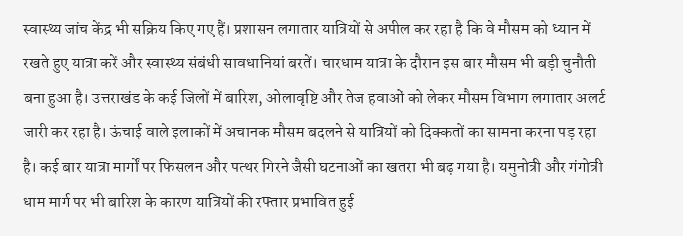स्वास्थ्य जांच केंद्र भी सक्रिय किए गए हैं। प्रशासन लगातार यात्रियों से अपील कर रहा है कि वे मौसम को ध्यान में रखते हुए यात्रा करें और स्वास्थ्य संबंधी सावधानियां बरतें। चारधाम यात्रा के दौरान इस बार मौसम भी बड़ी चुनौती बना हुआ है। उत्तराखंड के कई जिलों में बारिश, ओलावृष्टि और तेज हवाओं को लेकर मौसम विभाग लगातार अलर्ट जारी कर रहा है। ऊंचाई वाले इलाकों में अचानक मौसम बदलने से यात्रियों को दिक्कतों का सामना करना पड़ रहा है। कई बार यात्रा मार्गों पर फिसलन और पत्थर गिरने जैसी घटनाओं का खतरा भी बढ़ गया है। यमुनोत्री और गंगोत्री धाम मार्ग पर भी बारिश के कारण यात्रियों की रफ्तार प्रभावित हुई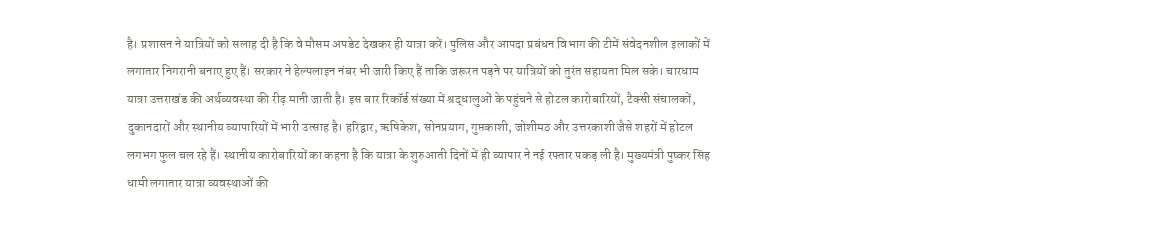है। प्रशासन ने यात्रियों को सलाह दी है कि वे मौसम अपडेट देखकर ही यात्रा करें। पुलिस और आपदा प्रबंधन विभाग की टीमें संवेदनशील इलाकों में लगातार निगरानी बनाए हुए हैं। सरकार ने हेल्पलाइन नंबर भी जारी किए हैं ताकि जरूरत पड़ने पर यात्रियों को तुरंत सहायता मिल सके। चारधाम यात्रा उत्तराखंड की अर्थव्यवस्था की रीढ़ मानी जाती है। इस बार रिकॉर्ड संख्या में श्रद्धालुओं के पहुंचने से होटल कारोबारियों, टैक्सी संचालकों, दुकानदारों और स्थानीय व्यापारियों में भारी उत्साह है। हरिद्वार, ऋषिकेश, सोनप्रयाग, गुप्तकाशी, जोशीमठ और उत्तरकाशी जैसे शहरों में होटल लगभग फुल चल रहे हैं। स्थानीय कारोबारियों का कहना है कि यात्रा के शुरुआती दिनों में ही व्यापार ने नई रफ्तार पकड़ ली है। मुख्यमंत्री पुष्कर सिंह धामी लगातार यात्रा व्यवस्थाओं की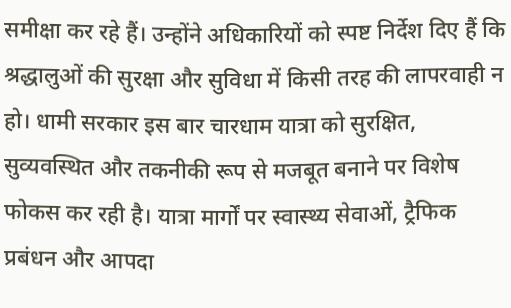समीक्षा कर रहे हैं। उन्होंने अधिकारियों को स्पष्ट निर्देश दिए हैं कि श्रद्धालुओं की सुरक्षा और सुविधा में किसी तरह की लापरवाही न हो। धामी सरकार इस बार चारधाम यात्रा को सुरक्षित, सुव्यवस्थित और तकनीकी रूप से मजबूत बनाने पर विशेष फोकस कर रही है। यात्रा मार्गों पर स्वास्थ्य सेवाओं, ट्रैफिक प्रबंधन और आपदा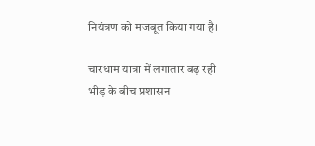नियंत्रण को मजबूत किया गया है।

चारधाम यात्रा में लगातार बढ़ रही भीड़ के बीच प्रशासन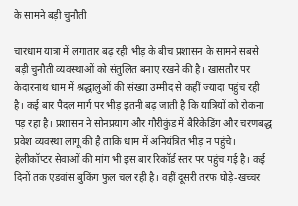के सामने बड़ी चुनौती

चारधाम यात्रा में लगातार बढ़ रही भीड़ के बीच प्रशासन के सामने सबसे बड़ी चुनौती व्यवस्थाओं को संतुलित बनाए रखने की है। खासतौर पर केदारनाथ धाम में श्रद्धालुओं की संख्या उम्मीद से कहीं ज्यादा पहुंच रही है। कई बार पैदल मार्ग पर भीड़ इतनी बढ़ जाती है कि यात्रियों को रोकना पड़ रहा है। प्रशासन ने सोनप्रयाग और गौरीकुंड में बैरिकेडिंग और चरणबद्ध प्रवेश व्यवस्था लागू की है ताकि धाम में अनियंत्रित भीड़ न पहुंचे। हेलीकॉप्टर सेवाओं की मांग भी इस बार रिकॉर्ड स्तर पर पहुंच गई है। कई दिनों तक एडवांस बुकिंग फुल चल रही है। वहीं दूसरी तरफ घोड़े-खच्चर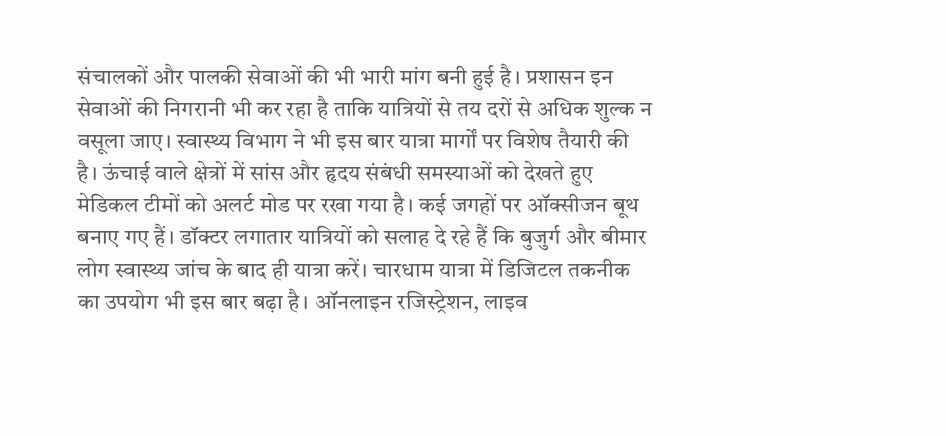संचालकों और पालकी सेवाओं की भी भारी मांग बनी हुई है। प्रशासन इन सेवाओं की निगरानी भी कर रहा है ताकि यात्रियों से तय दरों से अधिक शुल्क न वसूला जाए। स्वास्थ्य विभाग ने भी इस बार यात्रा मार्गों पर विशेष तैयारी की है। ऊंचाई वाले क्षेत्रों में सांस और हृदय संबंधी समस्याओं को देखते हुए मेडिकल टीमों को अलर्ट मोड पर रखा गया है। कई जगहों पर ऑक्सीजन बूथ बनाए गए हैं। डॉक्टर लगातार यात्रियों को सलाह दे रहे हैं कि बुजुर्ग और बीमार लोग स्वास्थ्य जांच के बाद ही यात्रा करें। चारधाम यात्रा में डिजिटल तकनीक का उपयोग भी इस बार बढ़ा है। ऑनलाइन रजिस्ट्रेशन, लाइव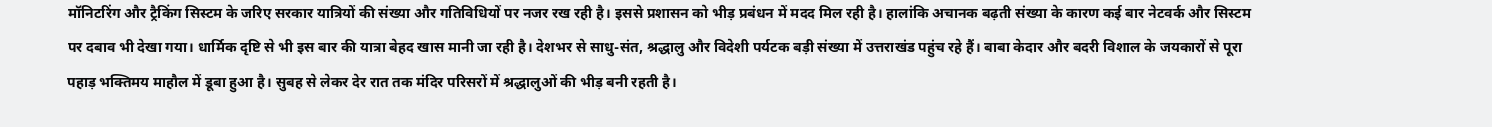मॉनिटरिंग और ट्रैकिंग सिस्टम के जरिए सरकार यात्रियों की संख्या और गतिविधियों पर नजर रख रही है। इससे प्रशासन को भीड़ प्रबंधन में मदद मिल रही है। हालांकि अचानक बढ़ती संख्या के कारण कई बार नेटवर्क और सिस्टम पर दबाव भी देखा गया। धार्मिक दृष्टि से भी इस बार की यात्रा बेहद खास मानी जा रही है। देशभर से साधु-संत, श्रद्धालु और विदेशी पर्यटक बड़ी संख्या में उत्तराखंड पहुंच रहे हैं। बाबा केदार और बदरी विशाल के जयकारों से पूरा पहाड़ भक्तिमय माहौल में डूबा हुआ है। सुबह से लेकर देर रात तक मंदिर परिसरों में श्रद्धालुओं की भीड़ बनी रहती है।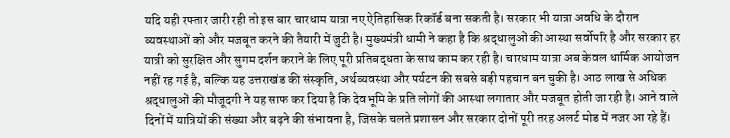यदि यही रफ्तार जारी रही तो इस बार चारधाम यात्रा नए ऐतिहासिक रिकॉर्ड बना सकती है। सरकार भी यात्रा अवधि के दौरान व्यवस्थाओं को और मजबूत करने की तैयारी में जुटी है। मुख्यमंत्री धामी ने कहा है कि श्रद्धालुओं की आस्था सर्वोपरि है और सरकार हर यात्री को सुरक्षित और सुगम दर्शन कराने के लिए पूरी प्रतिबद्धता के साथ काम कर रही है। चारधाम यात्रा अब केवल धार्मिक आयोजन नहीं रह गई है, बल्कि यह उत्तराखंड की संस्कृति, अर्थव्यवस्था और पर्यटन की सबसे बड़ी पहचान बन चुकी है। आठ लाख से अधिक श्रद्धालुओं की मौजूदगी ने यह साफ कर दिया है कि देवभूमि के प्रति लोगों की आस्था लगातार और मजबूत होती जा रही है। आने वाले दिनों में यात्रियों की संख्या और बढ़ने की संभावना है, जिसके चलते प्रशासन और सरकार दोनों पूरी तरह अलर्ट मोड में नजर आ रहे हैं।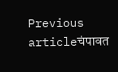Previous articleचंपावत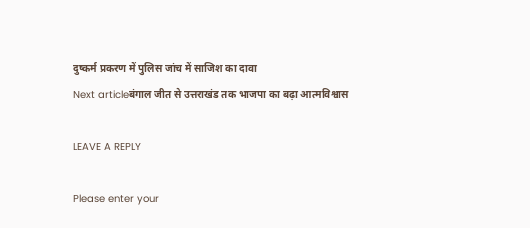दुष्कर्म प्रकरण में पुलिस जांच में साजिश का दावा
Next articleबंगाल जीत से उत्तराखंड तक भाजपा का बढ़ा आत्मविश्वास

LEAVE A REPLY

Please enter your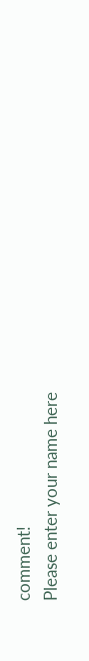comment!
Please enter your name here